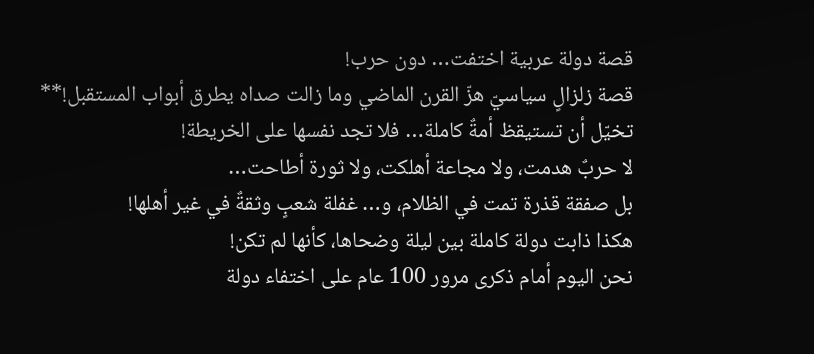قصة دولة عربية اختفت… دون حرب!
قصة زلزالٍ سياسيّ هزّ القرن الماضي وما زالت صداه يطرق أبواب المستقبل!**
تخيّل أن تستيقظ أمةٌ كاملة… فلا تجد نفسها على الخريطة!
لا حربٌ هدمت، ولا مجاعة أهلكت، ولا ثورة أطاحت…
بل صفقة قذرة تمت في الظلام، و… غفلة شعبٍ وثقةٌ في غير أهلها!
هكذا ذابت دولة كاملة بين ليلة وضحاها، كأنها لم تكن!
نحن اليوم أمام ذكرى مرور 100 عام على اختفاء دولة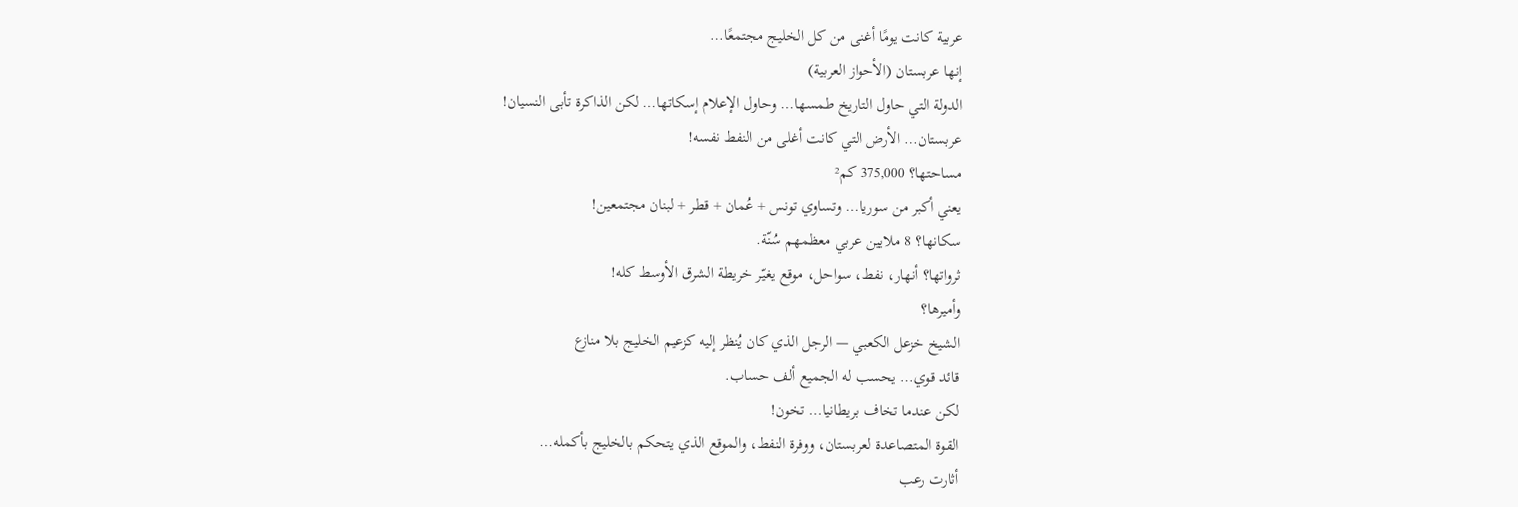عربية كانت يومًا أغنى من كل الخليج مجتمعًا…
إنها عربستان (الأحواز العربية)
الدولة التي حاول التاريخ طمسها… وحاول الإعلام إسكاتها… لكن الذاكرة تأبى النسيان!
عربستان… الأرض التي كانت أغلى من النفط نفسه!
مساحتها؟ 375,000 كم²
يعني أكبر من سوريا… وتساوي تونس + عُمان + قطر + لبنان مجتمعين!
سكانها؟ 8 ملايين عربي معظمهم سُنّة.
ثرواتها؟ أنهار، نفط، سواحل، موقع يغيّر خريطة الشرق الأوسط كله!
وأميرها؟
الشيخ خزعل الكعبي — الرجل الذي كان يُنظر إليه كزعيم الخليج بلا منازع
قائد قوي… يحسب له الجميع ألف حساب.
لكن عندما تخاف بريطانيا… تخون!
القوة المتصاعدة لعربستان، ووفرة النفط، والموقع الذي يتحكم بالخليج بأكمله…
أثارت رعب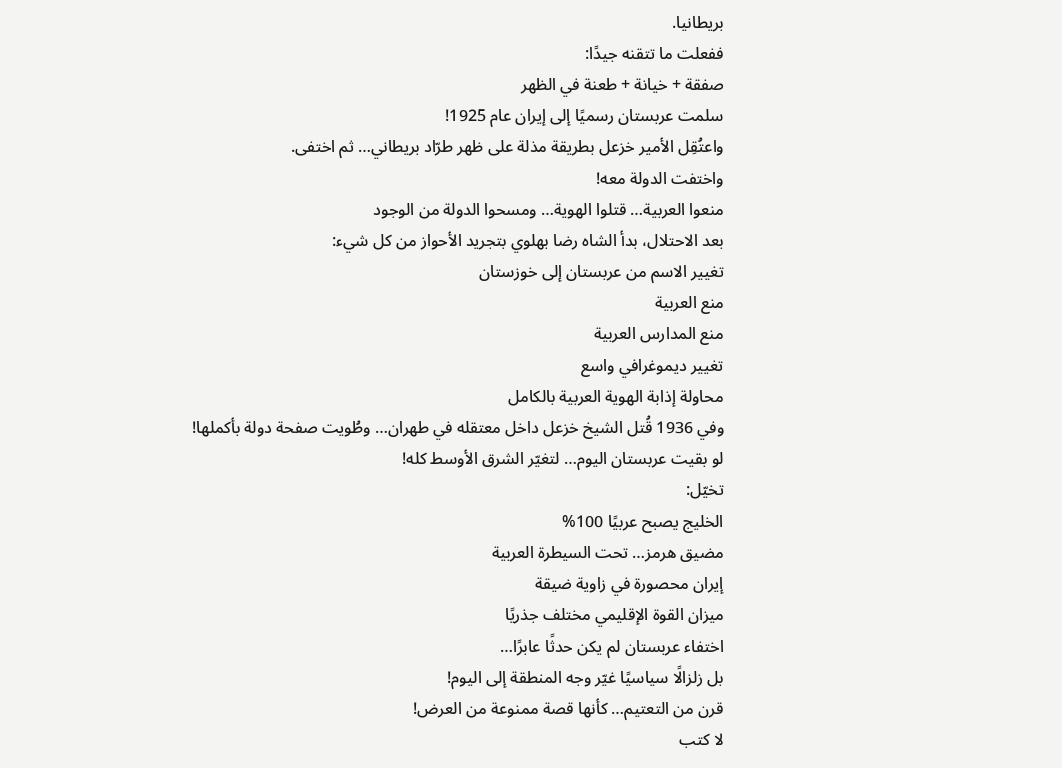بريطانيا.
ففعلت ما تتقنه جيدًا:
صفقة + خيانة + طعنة في الظهر
سلمت عربستان رسميًا إلى إيران عام 1925!
واعتُقِل الأمير خزعل بطريقة مذلة على ظهر طرّاد بريطاني… ثم اختفى.
واختفت الدولة معه!
منعوا العربية… قتلوا الهوية… ومسحوا الدولة من الوجود
بعد الاحتلال، بدأ الشاه رضا بهلوي بتجريد الأحواز من كل شيء:
تغيير الاسم من عربستان إلى خوزستان
منع العربية
منع المدارس العربية
تغيير ديموغرافي واسع
محاولة إذابة الهوية العربية بالكامل
وفي 1936 قُتل الشيخ خزعل داخل معتقله في طهران… وطُويت صفحة دولة بأكملها!
لو بقيت عربستان اليوم… لتغيّر الشرق الأوسط كله!
تخيّل:
الخليج يصبح عربيًا 100%
مضيق هرمز… تحت السيطرة العربية
إيران محصورة في زاوية ضيقة
ميزان القوة الإقليمي مختلف جذريًا
اختفاء عربستان لم يكن حدثًا عابرًا…
بل زلزالًا سياسيًا غيّر وجه المنطقة إلى اليوم!
قرن من التعتيم… كأنها قصة ممنوعة من العرض!
لا كتب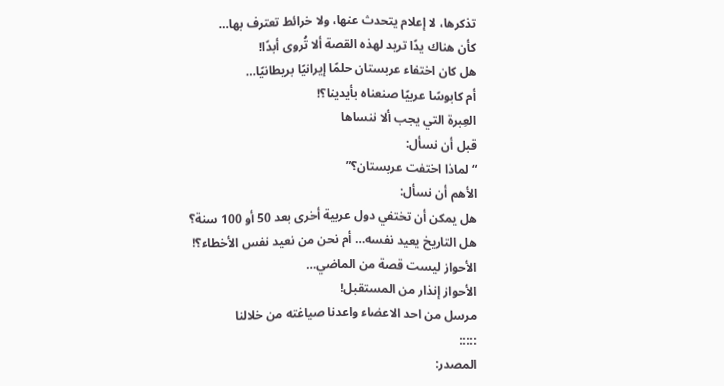تذكرها، لا إعلام يتحدث عنها، ولا خرائط تعترف بها…
كأن هناك يدًا تريد لهذه القصة ألا تُروى أبدًا!
هل كان اختفاء عربستان حلمًا إيرانيًا بريطانيًا…
أم كابوسًا عربيًا صنعناه بأيدينا؟!
العِبرة التي يجب ألا ننساها
قبل أن نسأل:
“لماذا اختفت عربستان؟”
الأهم أن نسأل:
هل يمكن أن تختفي دول عربية أخرى بعد 50 أو 100 سنة؟
هل التاريخ يعيد نفسه… أم نحن من نعيد نفس الأخطاء؟!
الأحواز ليست قصة من الماضي…
الأحواز إنذار من المستقبل!
مرسل من احد الاعضاء واعدنا صياغته من خلالنا
:::::
المصدر: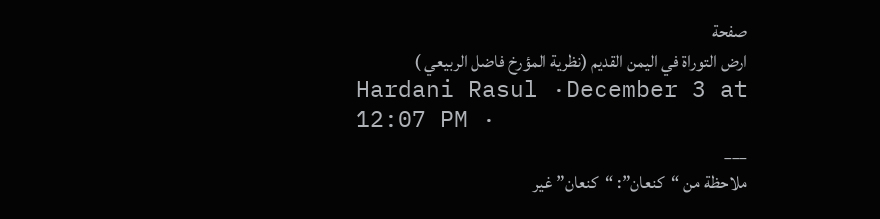صفحة
ارض التوراة في اليمن القديم (نظرية المؤرخ فاضل الربيعي )
Hardani Rasul ·December 3 at 12:07 PM ·
___
ملاحظة من “كنعان”: “كنعان” غير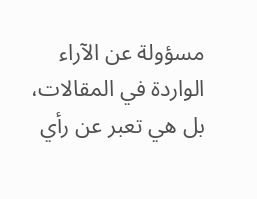مسؤولة عن الآراء الواردة في المقالات، بل هي تعبر عن رأي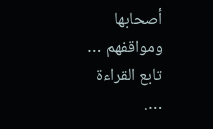أصحابها ومواقفهم … تابع القراءة ….